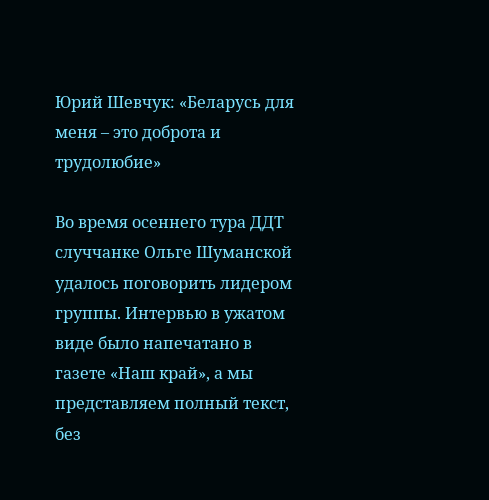Юрий Шевчук: «Беларусь для меня – это доброта и трудолюбие»

Во время осеннего тура ДДТ случчанке Ольге Шуманской удалось поговорить лидером группы. Интервью в ужатом виде было напечатано в газете «Наш край», а мы представляем полный текст, без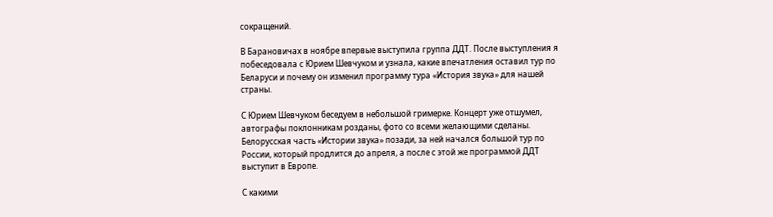сокращений.

В Барановичах в ноябре впервые выступила группа ДДТ. После выступления я побеседовала с Юрием Шевчуком и узнала, какие впечатления оставил тур по Беларуси и почему он изменил программу тура «История звука» для нашей страны.

С Юрием Шевчуком беседуем в небольшой гримерке. Концерт уже отшумел, автографы поклонникам розданы, фото со всеми желающими сделаны. Белорусская часть «Истории звука» позади, за ней начался большой тур по России, который продлится до апреля, а после с этой же программой ДДТ выступит в Европе.

С какими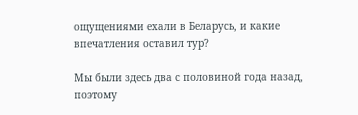ощущениями ехали в Беларусь, и какие впечатления оставил тур?

Мы были здесь два с половиной года назад, поэтому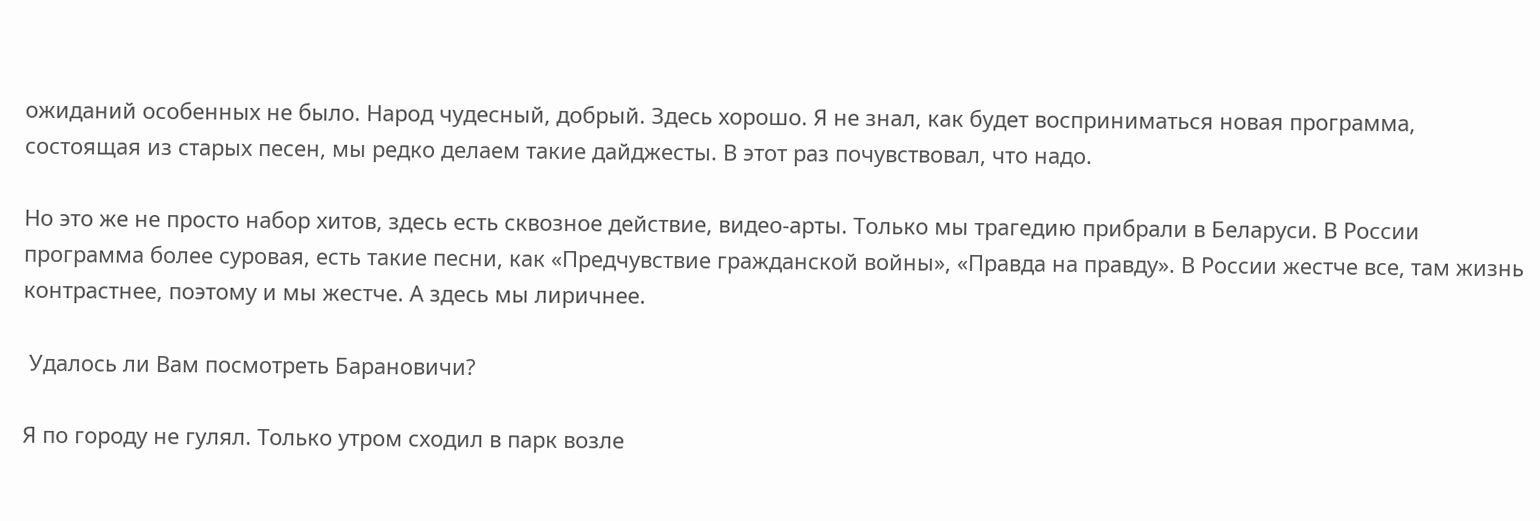ожиданий особенных не было. Народ чудесный, добрый. Здесь хорошо. Я не знал, как будет восприниматься новая программа, состоящая из старых песен, мы редко делаем такие дайджесты. В этот раз почувствовал, что надо.

Но это же не просто набор хитов, здесь есть сквозное действие, видео-арты. Только мы трагедию прибрали в Беларуси. В России программа более суровая, есть такие песни, как «Предчувствие гражданской войны», «Правда на правду». В России жестче все, там жизнь контрастнее, поэтому и мы жестче. А здесь мы лиричнее.

 Удалось ли Вам посмотреть Барановичи?

Я по городу не гулял. Только утром сходил в парк возле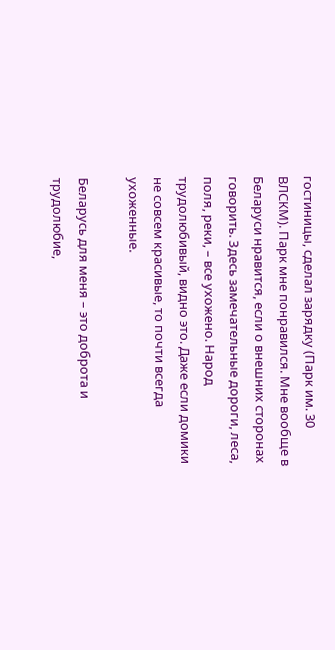гостиницы, сделал зарядку (Парк им. 30 ВЛСКМ). Парк мне понравился. Мне вообще в Беларуси нравится, если о внешних сторонах говорить. Здесь замечательные дороги, леса, поля, реки, – все ухожено. Народ трудолюбивый, видно это. Даже если домики не совсем красивые, то почти всегда ухоженные.

Беларусь для меня – это доброта и трудолюбие,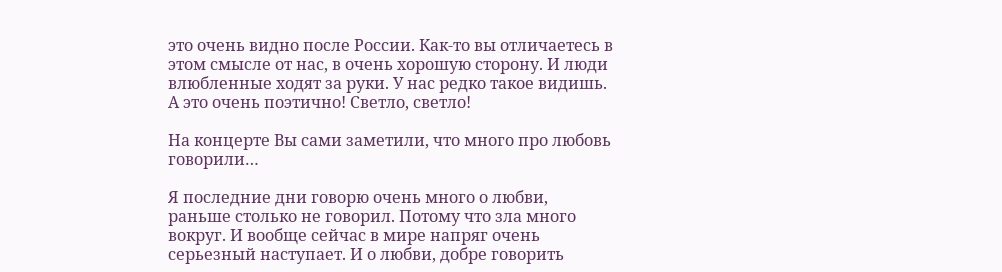это очень видно после России. Как-то вы отличаетесь в этом смысле от нас, в очень хорошую сторону. И люди влюбленные ходят за руки. У нас редко такое видишь. А это очень поэтично! Светло, светло!

На концерте Вы сами заметили, что много про любовь говорили…

Я последние дни говорю очень много о любви, раньше столько не говорил. Потому что зла много вокруг. И вообще сейчас в мире напряг очень серьезный наступает. И о любви, добре говорить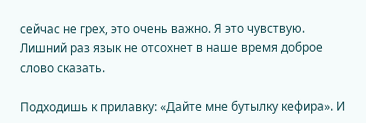сейчас не грех, это очень важно. Я это чувствую. Лишний раз язык не отсохнет в наше время доброе слово сказать.

Подходишь к прилавку: «Дайте мне бутылку кефира». И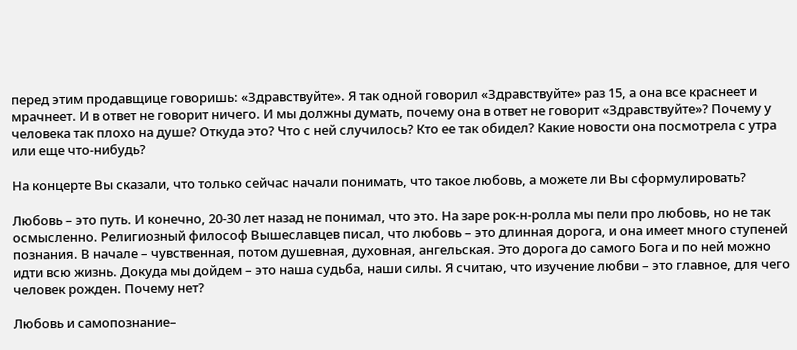перед этим продавщице говоришь: «Здравствуйте». Я так одной говорил «Здравствуйте» раз 15, а она все краснеет и мрачнеет. И в ответ не говорит ничего. И мы должны думать, почему она в ответ не говорит «Здравствуйте»? Почему у человека так плохо на душе? Откуда это? Что с ней случилось? Кто ее так обидел? Какие новости она посмотрела с утра или еще что-нибудь?

На концерте Вы сказали, что только сейчас начали понимать, что такое любовь, а можете ли Вы сформулировать?

Любовь – это путь. И конечно, 20-30 лет назад не понимал, что это. На заре рок-н-ролла мы пели про любовь, но не так осмысленно. Религиозный философ Вышеславцев писал, что любовь – это длинная дорога, и она имеет много ступеней познания. В начале – чувственная, потом душевная, духовная, ангельская. Это дорога до самого Бога и по ней можно идти всю жизнь. Докуда мы дойдем – это наша судьба, наши силы. Я считаю, что изучение любви – это главное, для чего человек рожден. Почему нет?

Любовь и самопознание–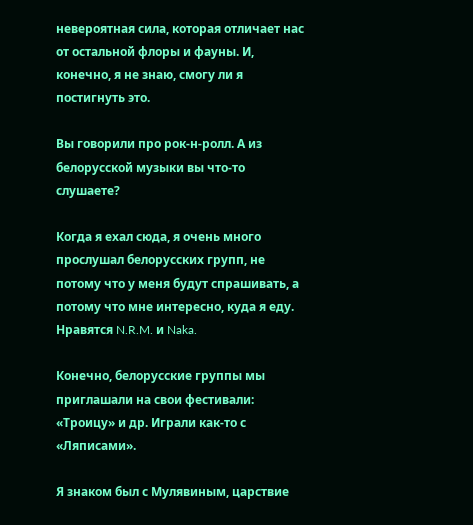невероятная сила, которая отличает нас от остальной флоры и фауны. И, конечно, я не знаю, смогу ли я постигнуть это.

Вы говорили про рок-н-ролл. А из белорусской музыки вы что-то слушаете?

Когда я ехал сюда, я очень много прослушал белорусских групп, не потому что у меня будут спрашивать, а потому что мне интересно, куда я еду. Нравятся N.R.M. и Naka.

Конечно, белорусские группы мы приглашали на свои фестивали: «Троицу» и др. Играли как-то с «Ляписами».

Я знаком был с Мулявиным, царствие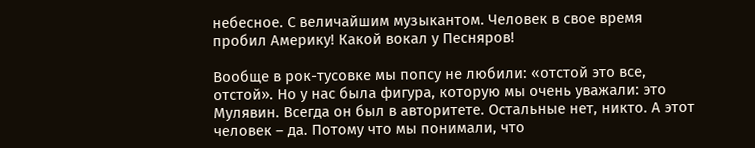небесное. С величайшим музыкантом. Человек в свое время пробил Америку! Какой вокал у Песняров!

Вообще в рок-тусовке мы попсу не любили: «отстой это все, отстой». Но у нас была фигура, которую мы очень уважали: это Мулявин. Всегда он был в авторитете. Остальные нет, никто. А этот человек – да. Потому что мы понимали, что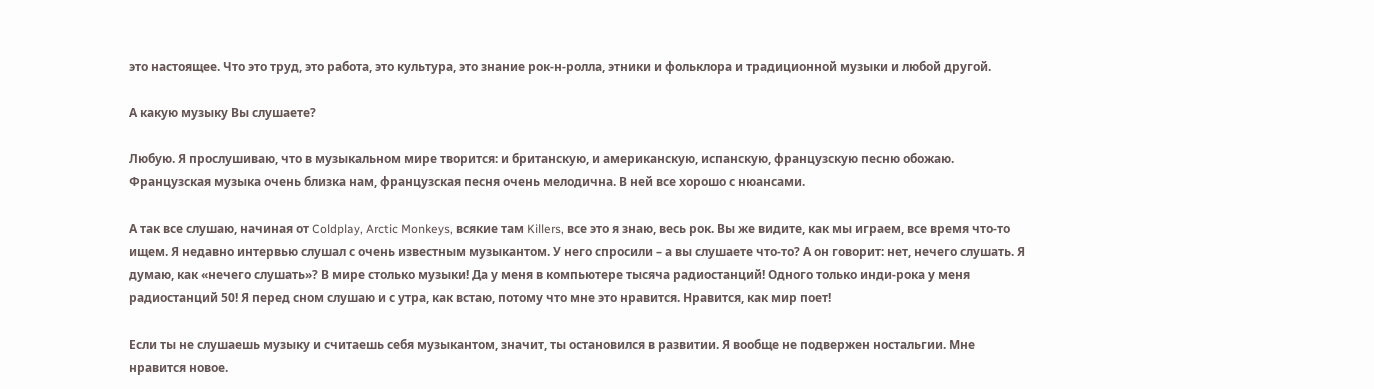это настоящее. Что это труд, это работа, это культура, это знание рок-н-ролла, этники и фольклора и традиционной музыки и любой другой.

А какую музыку Вы слушаете?

Любую. Я прослушиваю, что в музыкальном мире творится: и британскую, и американскую, испанскую, французскую песню обожаю. Французская музыка очень близка нам, французская песня очень мелодична. В ней все хорошо с нюансами.

А так все слушаю, начиная от Coldplay, Arctic Monkeys, всякие там Killers, все это я знаю, весь рок. Вы же видите, как мы играем, все время что-то ищем. Я недавно интервью слушал с очень известным музыкантом. У него спросили – а вы слушаете что-то? А он говорит: нет, нечего слушать. Я думаю, как «нечего слушать»? В мире столько музыки! Да у меня в компьютере тысяча радиостанций! Одного только инди-рока у меня радиостанций 50! Я перед сном слушаю и с утра, как встаю, потому что мне это нравится. Нравится, как мир поет!

Если ты не слушаешь музыку и считаешь себя музыкантом, значит, ты остановился в развитии. Я вообще не подвержен ностальгии. Мне нравится новое.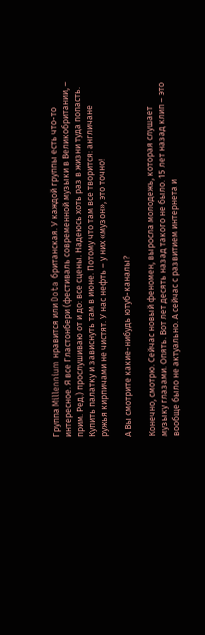Группа Millennium нравится или Dota британская. У каждой группы есть что-то интересное. Я все Гластонбери (фестиваль современной музыки в Великобритании, – прим. Ред.) прослушиваю от и до: все сцены. Надеюсь хоть раз в жизни туда попасть. Купить палатку и зависнуть там в июне. Потому что там все творится: англичане ружья кирпичами не чистят. У нас нефть – у них «музон», это точно!

А Вы смотрите какие-нибудь ютуб-каналы?

Конечно, смотрю. Сейчас новый феномен, выросла молодежь, которая слушает музыку глазами. Опять. Вот лет десять назад такого не было. 15 лет назад клип – это вообще было не актуально. А сейчас с развитием интернета и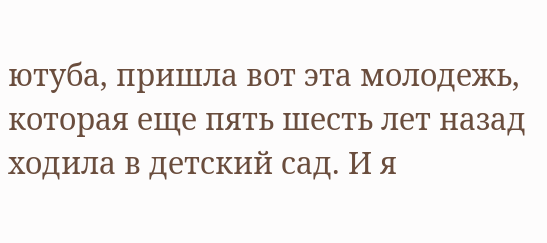ютуба, пришла вот эта молодежь, которая еще пять шесть лет назад ходила в детский сад. И я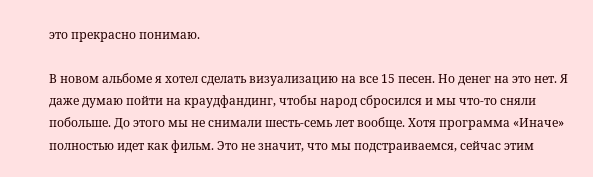это прекрасно понимаю.

В новом альбоме я хотел сделать визуализацию на все 15 песен. Но денег на это нет. Я даже думаю пойти на краудфандинг, чтобы народ сбросился и мы что-то сняли побольше. До этого мы не снимали шесть-семь лет вообще. Хотя программа «Иначе» полностью идет как фильм. Это не значит, что мы подстраиваемся, сейчас этим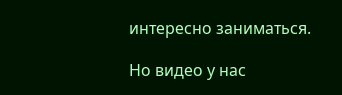интересно заниматься.

Но видео у нас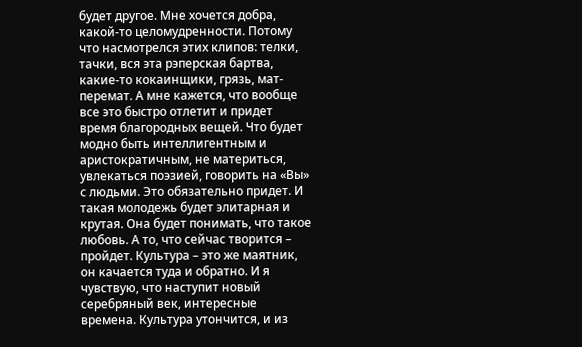будет другое. Мне хочется добра, какой-то целомудренности. Потому что насмотрелся этих клипов: телки, тачки, вся эта рэперская бартва, какие-то кокаинщики, грязь, мат-перемат. А мне кажется, что вообще все это быстро отлетит и придет время благородных вещей. Что будет модно быть интеллигентным и аристократичным, не материться, увлекаться поэзией, говорить на «Вы» с людьми. Это обязательно придет. И такая молодежь будет элитарная и крутая. Она будет понимать, что такое любовь. А то, что сейчас творится – пройдет. Культура – это же маятник, он качается туда и обратно. И я чувствую, что наступит новый серебряный век, интересные времена. Культура утончится, и из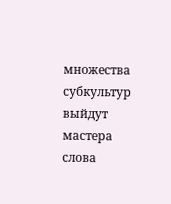множества субкультур выйдут мастера слова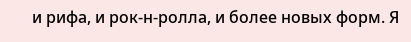и рифа, и рок-н-ролла, и более новых форм. Я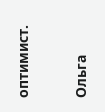оптимист.


Ольга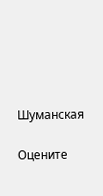Шуманская

Оцените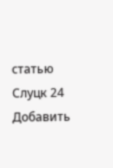статью
Слуцк 24
Добавить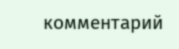комментарий